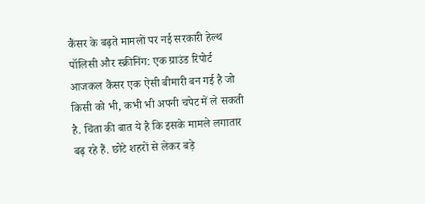कैंसर के बढ़ते मामलों पर नई सरकारी हेल्थ पॉलिसी और स्क्रीनिंग: एक ग्राउंड रिपोर्ट
आजकल कैंसर एक ऐसी बीमारी बन गई है जो किसी को भी, कभी भी अपनी चपेट में ले सकती है. चिंता की बात ये है कि इसके मामले लगातार बढ़ रहे हैं. छोटे शहरों से लेकर बड़े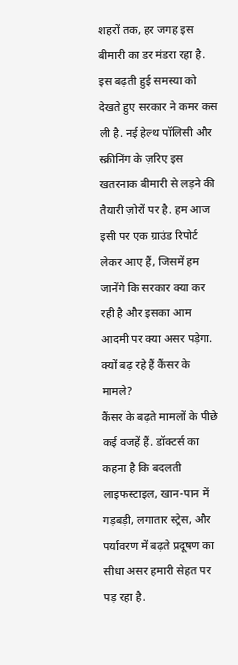शहरों तक, हर जगह इस बीमारी का डर मंडरा रहा है. इस बढ़ती हुई समस्या को देखते हुए सरकार ने कमर कस ली है. नई हेल्थ पॉलिसी और स्क्रीनिंग के ज़रिए इस खतरनाक बीमारी से लड़ने की तैयारी ज़ोरों पर है. हम आज इसी पर एक ग्राउंड रिपोर्ट लेकर आए हैं, जिसमें हम जानेंगे कि सरकार क्या कर रही है और इसका आम आदमी पर क्या असर पड़ेगा.
क्यों बढ़ रहे हैं कैंसर के मामले?
कैंसर के बढ़ते मामलों के पीछे कई वजहें हैं. डॉक्टर्स का कहना है कि बदलती लाइफस्टाइल, खान-पान में गड़बड़ी, लगातार स्ट्रेस, और पर्यावरण में बढ़ते प्रदूषण का सीधा असर हमारी सेहत पर पड़ रहा है.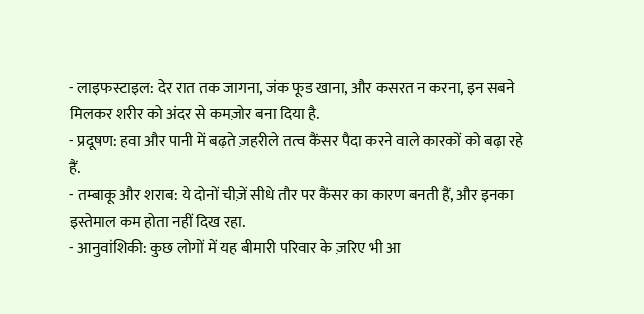- लाइफस्टाइल: देर रात तक जागना, जंक फूड खाना, और कसरत न करना, इन सबने मिलकर शरीर को अंदर से कमज़ोर बना दिया है.
- प्रदूषण: हवा और पानी में बढ़ते ज़हरीले तत्व कैंसर पैदा करने वाले कारकों को बढ़ा रहे हैं.
- तम्बाकू और शराब: ये दोनों चीज़ें सीधे तौर पर कैंसर का कारण बनती हैं, और इनका इस्तेमाल कम होता नहीं दिख रहा.
- आनुवांशिकी: कुछ लोगों में यह बीमारी परिवार के ज़रिए भी आ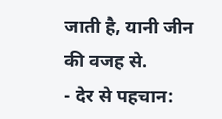जाती है, यानी जीन की वजह से.
- देर से पहचान: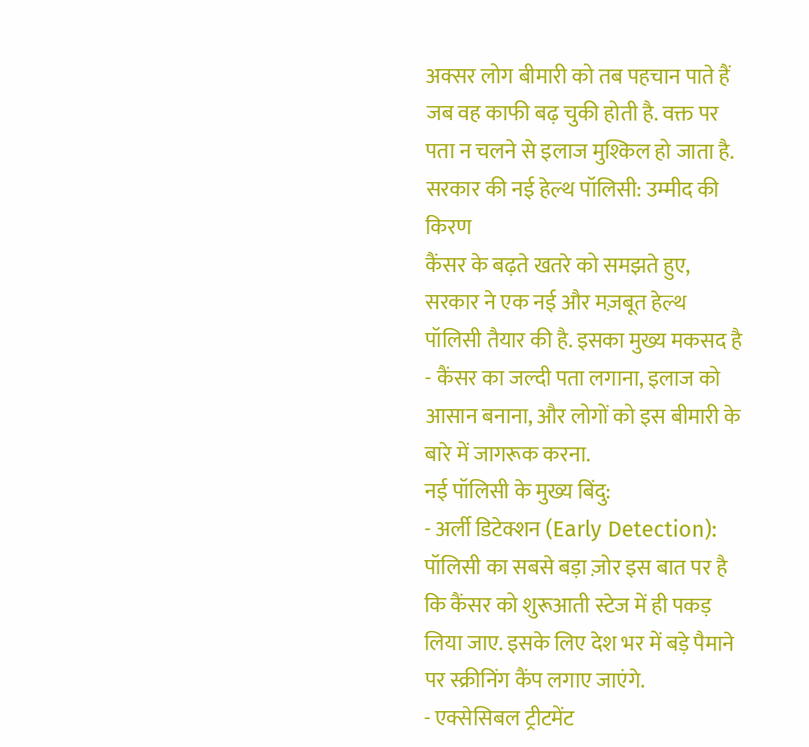अक्सर लोग बीमारी को तब पहचान पाते हैं जब वह काफी बढ़ चुकी होती है. वक्त पर पता न चलने से इलाज मुश्किल हो जाता है.
सरकार की नई हेल्थ पॉलिसी: उम्मीद की किरण
कैंसर के बढ़ते खतरे को समझते हुए, सरकार ने एक नई और मज़बूत हेल्थ पॉलिसी तैयार की है. इसका मुख्य मकसद है - कैंसर का जल्दी पता लगाना, इलाज को आसान बनाना, और लोगों को इस बीमारी के बारे में जागरूक करना.
नई पॉलिसी के मुख्य बिंदु:
- अर्ली डिटेक्शन (Early Detection): पॉलिसी का सबसे बड़ा ज़ोर इस बात पर है कि कैंसर को शुरूआती स्टेज में ही पकड़ लिया जाए. इसके लिए देश भर में बड़े पैमाने पर स्क्रीनिंग कैंप लगाए जाएंगे.
- एक्सेसिबल ट्रीटमेंट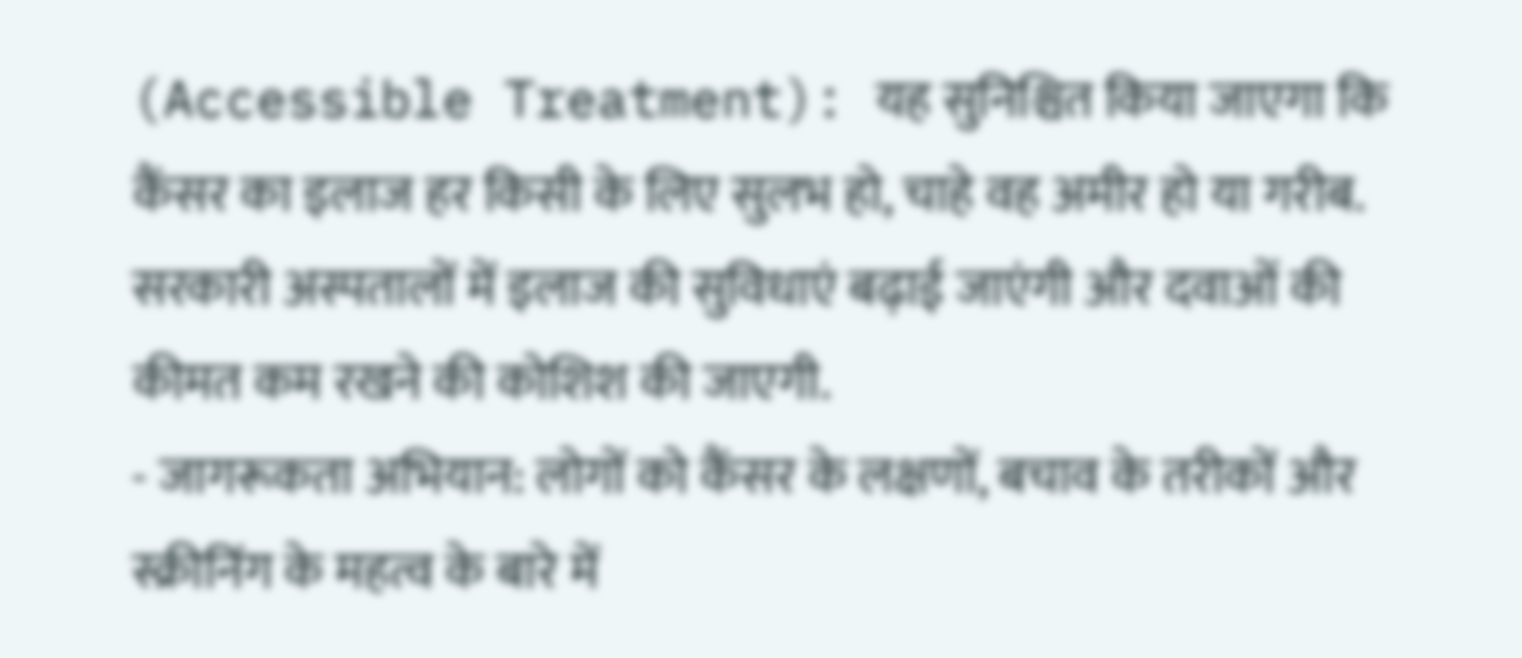(Accessible Treatment): यह सुनिश्चित किया जाएगा कि कैंसर का इलाज हर किसी के लिए सुलभ हो, चाहे वह अमीर हो या गरीब. सरकारी अस्पतालों में इलाज की सुविधाएं बढ़ाई जाएंगी और दवाओं की कीमत कम रखने की कोशिश की जाएगी.
- जागरूकता अभियान: लोगों को कैंसर के लक्षणों, बचाव के तरीकों और स्क्रीनिंग के महत्व के बारे में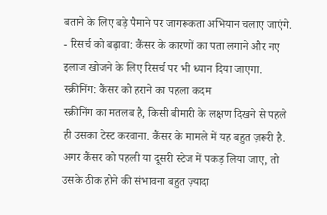बताने के लिए बड़े पैमाने पर जागरूकता अभियान चलाए जाएंगे.
- रिसर्च को बढ़ावा: कैंसर के कारणों का पता लगाने और नए इलाज खोजने के लिए रिसर्च पर भी ध्यान दिया जाएगा.
स्क्रीनिंग: कैंसर को हराने का पहला कदम
स्क्रीनिंग का मतलब है, किसी बीमारी के लक्षण दिखने से पहले ही उसका टेस्ट करवाना. कैंसर के मामले में यह बहुत ज़रूरी है. अगर कैंसर को पहली या दूसरी स्टेज में पकड़ लिया जाए, तो उसके ठीक होने की संभावना बहुत ज़्यादा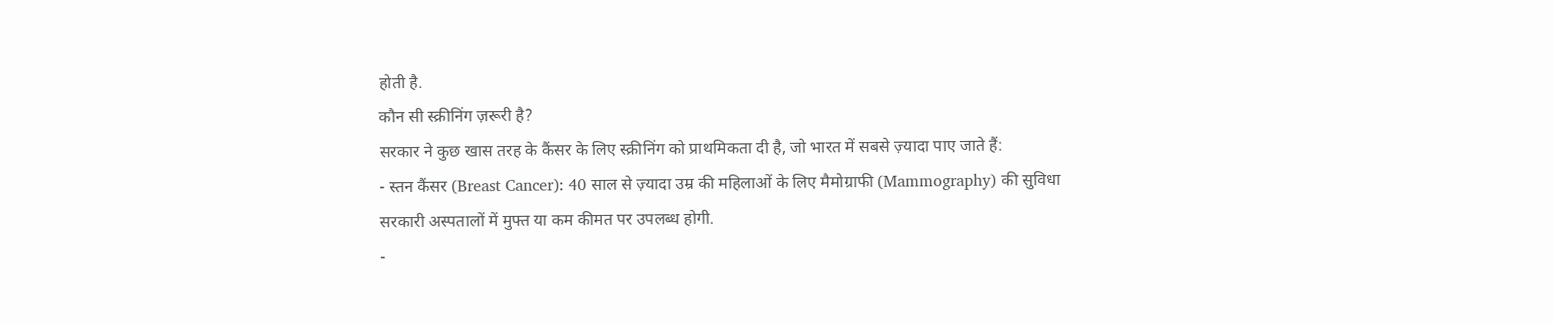होती है.
कौन सी स्क्रीनिंग ज़रूरी है?
सरकार ने कुछ खास तरह के कैंसर के लिए स्क्रीनिंग को प्राथमिकता दी है, जो भारत में सबसे ज़्यादा पाए जाते हैं:
- स्तन कैंसर (Breast Cancer): 40 साल से ज़्यादा उम्र की महिलाओं के लिए मैमोग्राफी (Mammography) की सुविधा सरकारी अस्पतालों में मुफ्त या कम कीमत पर उपलब्ध होगी.
-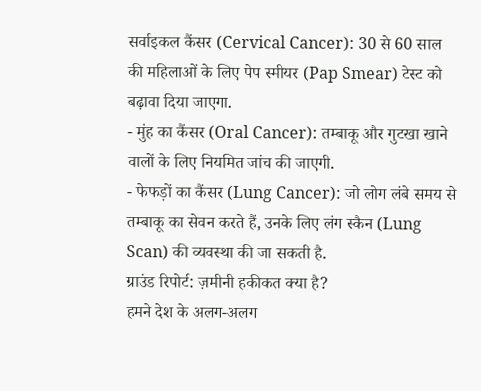सर्वाइकल कैंसर (Cervical Cancer): 30 से 60 साल की महिलाओं के लिए पेप स्मीयर (Pap Smear) टेस्ट को बढ़ावा दिया जाएगा.
- मुंह का कैंसर (Oral Cancer): तम्बाकू और गुटखा खाने वालों के लिए नियमित जांच की जाएगी.
- फेफड़ों का कैंसर (Lung Cancer): जो लोग लंबे समय से तम्बाकू का सेवन करते हैं, उनके लिए लंग स्कैन (Lung Scan) की व्यवस्था की जा सकती है.
ग्राउंड रिपोर्ट: ज़मीनी हकीकत क्या है?
हमने देश के अलग-अलग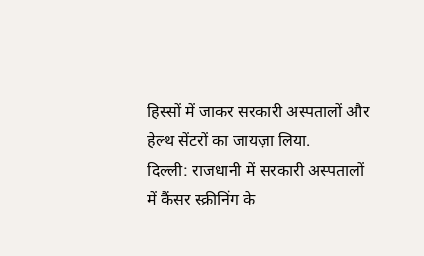हिस्सों में जाकर सरकारी अस्पतालों और हेल्थ सेंटरों का जायज़ा लिया.
दिल्ली: राजधानी में सरकारी अस्पतालों में कैंसर स्क्रीनिंग के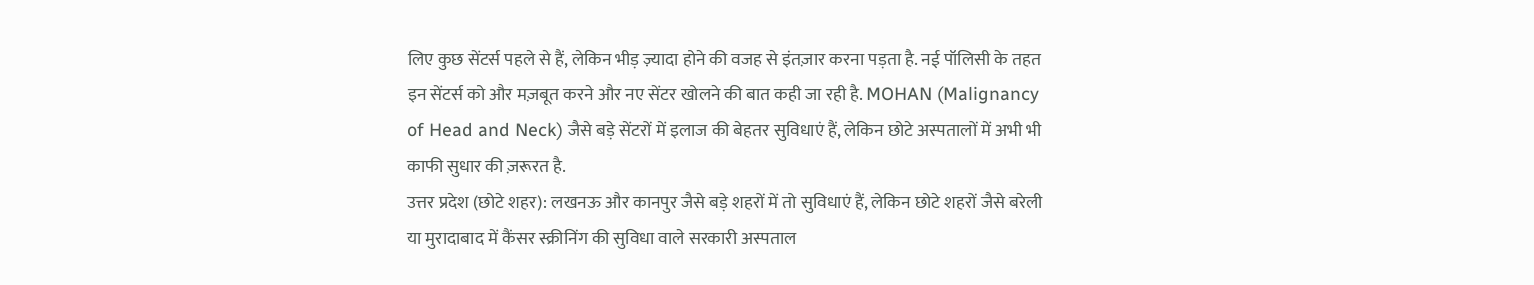लिए कुछ सेंटर्स पहले से हैं, लेकिन भीड़ ज़्यादा होने की वजह से इंतज़ार करना पड़ता है. नई पॉलिसी के तहत इन सेंटर्स को और मज़बूत करने और नए सेंटर खोलने की बात कही जा रही है. MOHAN (Malignancy of Head and Neck) जैसे बड़े सेंटरों में इलाज की बेहतर सुविधाएं हैं, लेकिन छोटे अस्पतालों में अभी भी काफी सुधार की ज़रूरत है.
उत्तर प्रदेश (छोटे शहर): लखनऊ और कानपुर जैसे बड़े शहरों में तो सुविधाएं हैं, लेकिन छोटे शहरों जैसे बरेली या मुरादाबाद में कैंसर स्क्रीनिंग की सुविधा वाले सरकारी अस्पताल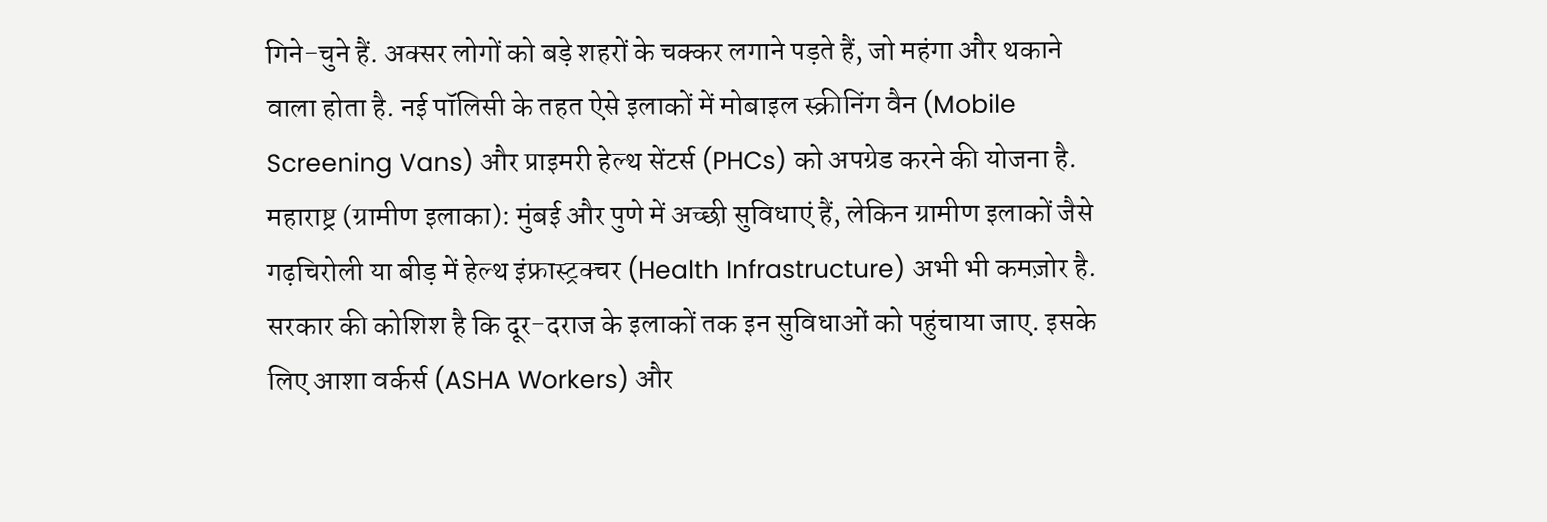गिने-चुने हैं. अक्सर लोगों को बड़े शहरों के चक्कर लगाने पड़ते हैं, जो महंगा और थकाने वाला होता है. नई पॉलिसी के तहत ऐसे इलाकों में मोबाइल स्क्रीनिंग वैन (Mobile Screening Vans) और प्राइमरी हेल्थ सेंटर्स (PHCs) को अपग्रेड करने की योजना है.
महाराष्ट्र (ग्रामीण इलाका): मुंबई और पुणे में अच्छी सुविधाएं हैं, लेकिन ग्रामीण इलाकों जैसे गढ़चिरोली या बीड़ में हेल्थ इंफ्रास्ट्रक्चर (Health Infrastructure) अभी भी कमज़ोर है. सरकार की कोशिश है कि दूर-दराज के इलाकों तक इन सुविधाओं को पहुंचाया जाए. इसके लिए आशा वर्कर्स (ASHA Workers) और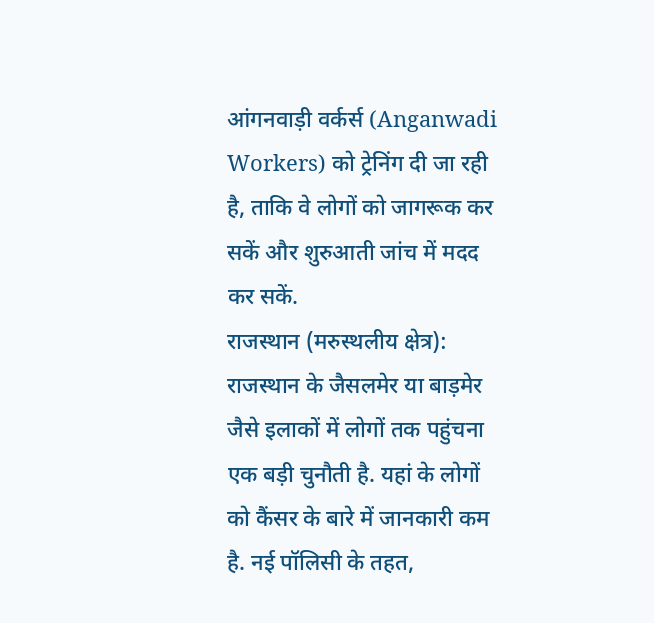आंगनवाड़ी वर्कर्स (Anganwadi Workers) को ट्रेनिंग दी जा रही है, ताकि वे लोगों को जागरूक कर सकें और शुरुआती जांच में मदद कर सकें.
राजस्थान (मरुस्थलीय क्षेत्र): राजस्थान के जैसलमेर या बाड़मेर जैसे इलाकों में लोगों तक पहुंचना एक बड़ी चुनौती है. यहां के लोगों को कैंसर के बारे में जानकारी कम है. नई पॉलिसी के तहत,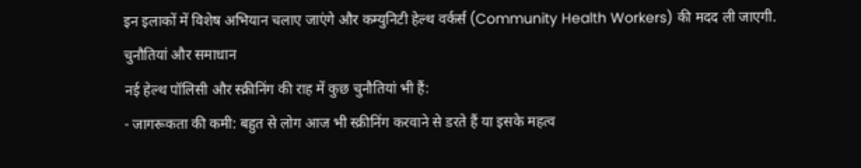इन इलाकों में विशेष अभियान चलाए जाएंगे और कम्युनिटी हेल्थ वर्कर्स (Community Health Workers) की मदद ली जाएगी.
चुनौतियां और समाधान
नई हेल्थ पॉलिसी और स्क्रीनिंग की राह में कुछ चुनौतियां भी हैं:
- जागरूकता की कमी: बहुत से लोग आज भी स्क्रीनिंग करवाने से डरते हैं या इसके महत्व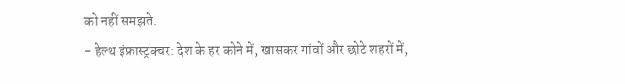को नहीं समझते.
- हेल्थ इंफ्रास्ट्रक्चर: देश के हर कोने में, खासकर गांवों और छोटे शहरों में,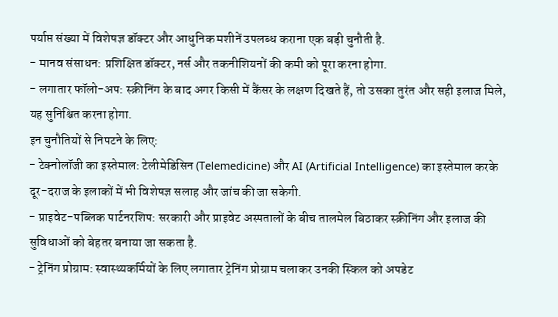पर्याप्त संख्या में विशेषज्ञ डॉक्टर और आधुनिक मशीनें उपलब्ध कराना एक बड़ी चुनौती है.
- मानव संसाधन: प्रशिक्षित डॉक्टर, नर्स और तकनीशियनों की कमी को पूरा करना होगा.
- लगातार फॉलो-अप: स्क्रीनिंग के बाद अगर किसी में कैंसर के लक्षण दिखते हैं, तो उसका तुरंत और सही इलाज मिले, यह सुनिश्चित करना होगा.
इन चुनौतियों से निपटने के लिए:
- टेक्नोलॉजी का इस्तेमाल: टेलीमेडिसिन (Telemedicine) और AI (Artificial Intelligence) का इस्तेमाल करके दूर-दराज के इलाकों में भी विशेषज्ञ सलाह और जांच की जा सकेगी.
- प्राइवेट-पब्लिक पार्टनरशिप: सरकारी और प्राइवेट अस्पतालों के बीच तालमेल बिठाकर स्क्रीनिंग और इलाज की सुविधाओं को बेहतर बनाया जा सकता है.
- ट्रेनिंग प्रोग्राम: स्वास्थ्यकर्मियों के लिए लगातार ट्रेनिंग प्रोग्राम चलाकर उनकी स्किल को अपडेट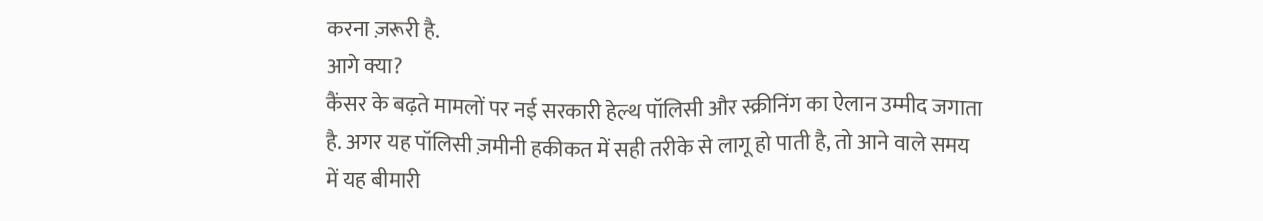करना ज़रूरी है.
आगे क्या?
कैंसर के बढ़ते मामलों पर नई सरकारी हेल्थ पॉलिसी और स्क्रीनिंग का ऐलान उम्मीद जगाता है. अगर यह पॉलिसी ज़मीनी हकीकत में सही तरीके से लागू हो पाती है, तो आने वाले समय में यह बीमारी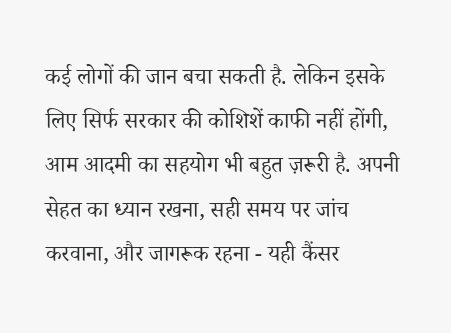कई लोगों की जान बचा सकती है. लेकिन इसके लिए सिर्फ सरकार की कोशिशें काफी नहीं होंगी, आम आदमी का सहयोग भी बहुत ज़रूरी है. अपनी सेहत का ध्यान रखना, सही समय पर जांच करवाना, और जागरूक रहना - यही कैंसर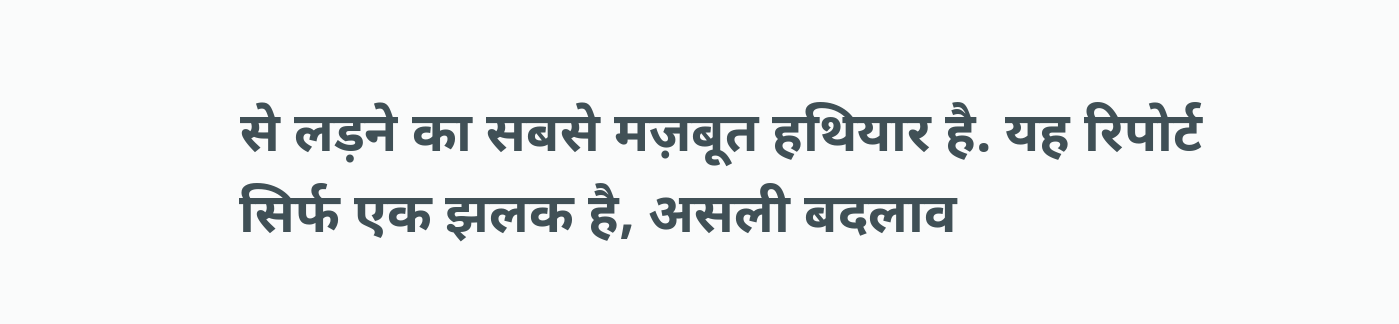से लड़ने का सबसे मज़बूत हथियार है. यह रिपोर्ट सिर्फ एक झलक है, असली बदलाव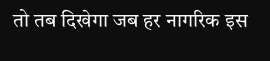तो तब दिखेगा जब हर नागरिक इस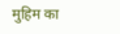मुहिम का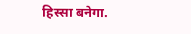हिस्सा बनेगा.